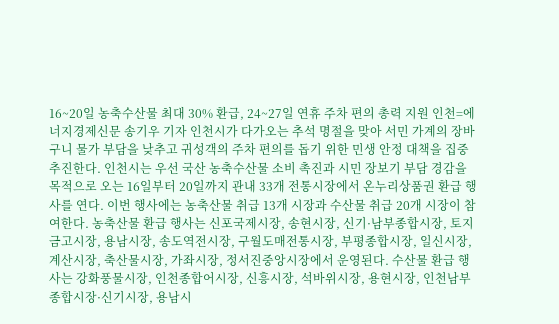16~20일 농축수산물 최대 30% 환급, 24~27일 연휴 주차 편의 총력 지원 인천=에너지경제신문 송기우 기자 인천시가 다가오는 추석 명절을 맞아 서민 가계의 장바구니 물가 부담을 낮추고 귀성객의 주차 편의를 돕기 위한 민생 안정 대책을 집중 추진한다. 인천시는 우선 국산 농축수산물 소비 촉진과 시민 장보기 부담 경감을 목적으로 오는 16일부터 20일까지 관내 33개 전통시장에서 온누리상품권 환급 행사를 연다. 이번 행사에는 농축산물 취급 13개 시장과 수산물 취급 20개 시장이 참여한다. 농축산물 환급 행사는 신포국제시장, 송현시장, 신기·남부종합시장, 토지금고시장, 용남시장, 송도역전시장, 구월도매전통시장, 부평종합시장, 일신시장, 계산시장, 축산물시장, 가좌시장, 정서진중앙시장에서 운영된다. 수산물 환급 행사는 강화풍물시장, 인천종합어시장, 신흥시장, 석바위시장, 용현시장, 인천남부종합시장·신기시장, 용남시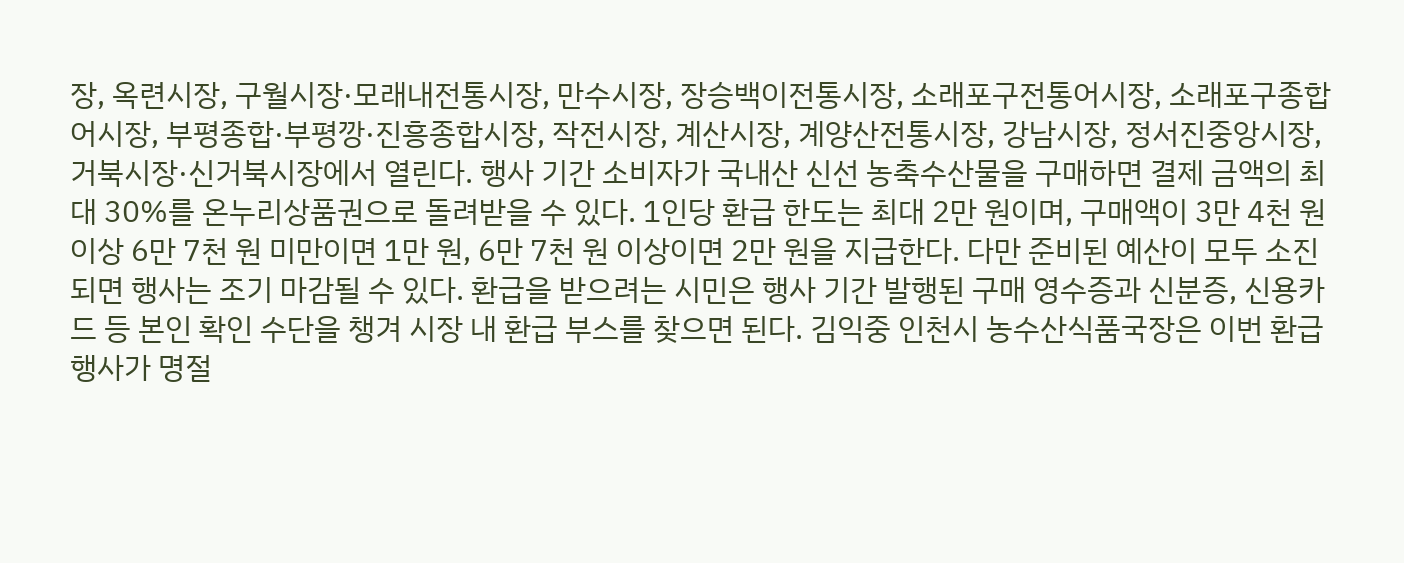장, 옥련시장, 구월시장·모래내전통시장, 만수시장, 장승백이전통시장, 소래포구전통어시장, 소래포구종합어시장, 부평종합·부평깡·진흥종합시장, 작전시장, 계산시장, 계양산전통시장, 강남시장, 정서진중앙시장, 거북시장·신거북시장에서 열린다. 행사 기간 소비자가 국내산 신선 농축수산물을 구매하면 결제 금액의 최대 30%를 온누리상품권으로 돌려받을 수 있다. 1인당 환급 한도는 최대 2만 원이며, 구매액이 3만 4천 원 이상 6만 7천 원 미만이면 1만 원, 6만 7천 원 이상이면 2만 원을 지급한다. 다만 준비된 예산이 모두 소진되면 행사는 조기 마감될 수 있다. 환급을 받으려는 시민은 행사 기간 발행된 구매 영수증과 신분증, 신용카드 등 본인 확인 수단을 챙겨 시장 내 환급 부스를 찾으면 된다. 김익중 인천시 농수산식품국장은 이번 환급 행사가 명절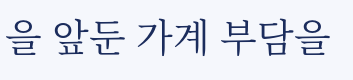을 앞둔 가계 부담을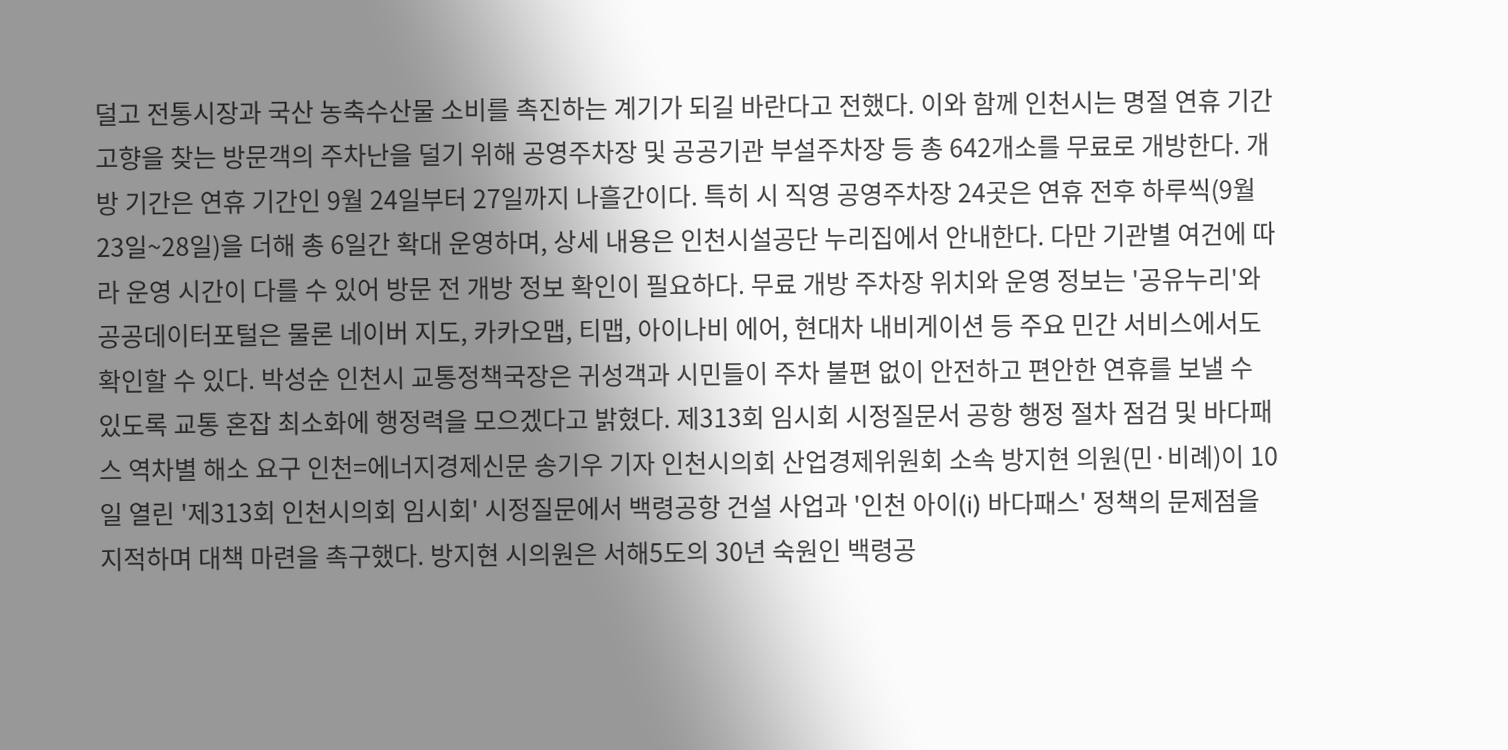덜고 전통시장과 국산 농축수산물 소비를 촉진하는 계기가 되길 바란다고 전했다. 이와 함께 인천시는 명절 연휴 기간 고향을 찾는 방문객의 주차난을 덜기 위해 공영주차장 및 공공기관 부설주차장 등 총 642개소를 무료로 개방한다. 개방 기간은 연휴 기간인 9월 24일부터 27일까지 나흘간이다. 특히 시 직영 공영주차장 24곳은 연휴 전후 하루씩(9월 23일~28일)을 더해 총 6일간 확대 운영하며, 상세 내용은 인천시설공단 누리집에서 안내한다. 다만 기관별 여건에 따라 운영 시간이 다를 수 있어 방문 전 개방 정보 확인이 필요하다. 무료 개방 주차장 위치와 운영 정보는 '공유누리'와 공공데이터포털은 물론 네이버 지도, 카카오맵, 티맵, 아이나비 에어, 현대차 내비게이션 등 주요 민간 서비스에서도 확인할 수 있다. 박성순 인천시 교통정책국장은 귀성객과 시민들이 주차 불편 없이 안전하고 편안한 연휴를 보낼 수 있도록 교통 혼잡 최소화에 행정력을 모으겠다고 밝혔다. 제313회 임시회 시정질문서 공항 행정 절차 점검 및 바다패스 역차별 해소 요구 인천=에너지경제신문 송기우 기자 인천시의회 산업경제위원회 소속 방지현 의원(민·비례)이 10일 열린 '제313회 인천시의회 임시회' 시정질문에서 백령공항 건설 사업과 '인천 아이(i) 바다패스' 정책의 문제점을 지적하며 대책 마련을 촉구했다. 방지현 시의원은 서해5도의 30년 숙원인 백령공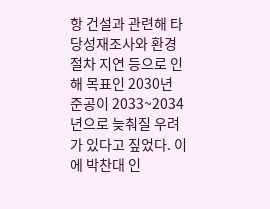항 건설과 관련해 타당성재조사와 환경 절차 지연 등으로 인해 목표인 2030년 준공이 2033~2034년으로 늦춰질 우려가 있다고 짚었다. 이에 박찬대 인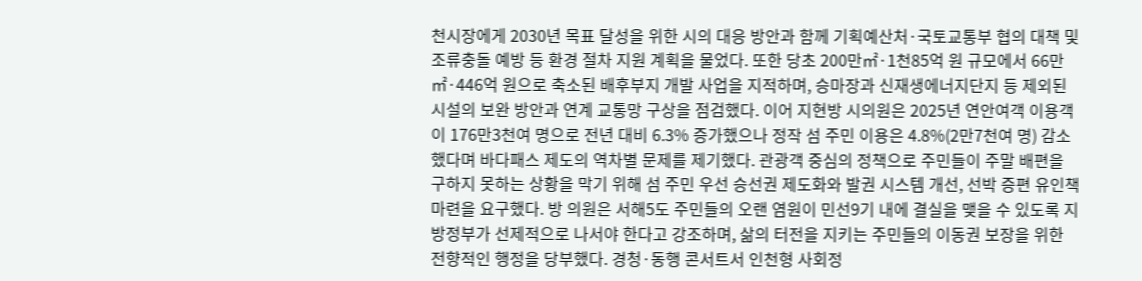천시장에게 2030년 목표 달성을 위한 시의 대응 방안과 함께 기획예산처·국토교통부 협의 대책 및 조류충돌 예방 등 환경 절차 지원 계획을 물었다. 또한 당초 200만㎡·1천85억 원 규모에서 66만㎡·446억 원으로 축소된 배후부지 개발 사업을 지적하며, 승마장과 신재생에너지단지 등 제외된 시설의 보완 방안과 연계 교통망 구상을 점검했다. 이어 지현방 시의원은 2025년 연안여객 이용객이 176만3천여 명으로 전년 대비 6.3% 증가했으나 정작 섬 주민 이용은 4.8%(2만7천여 명) 감소했다며 바다패스 제도의 역차별 문제를 제기했다. 관광객 중심의 정책으로 주민들이 주말 배편을 구하지 못하는 상황을 막기 위해 섬 주민 우선 승선권 제도화와 발권 시스템 개선, 선박 증편 유인책 마련을 요구했다. 방 의원은 서해5도 주민들의 오랜 염원이 민선9기 내에 결실을 맺을 수 있도록 지방정부가 선제적으로 나서야 한다고 강조하며, 삶의 터전을 지키는 주민들의 이동권 보장을 위한 전향적인 행정을 당부했다. 경청·동행 콘서트서 인천형 사회정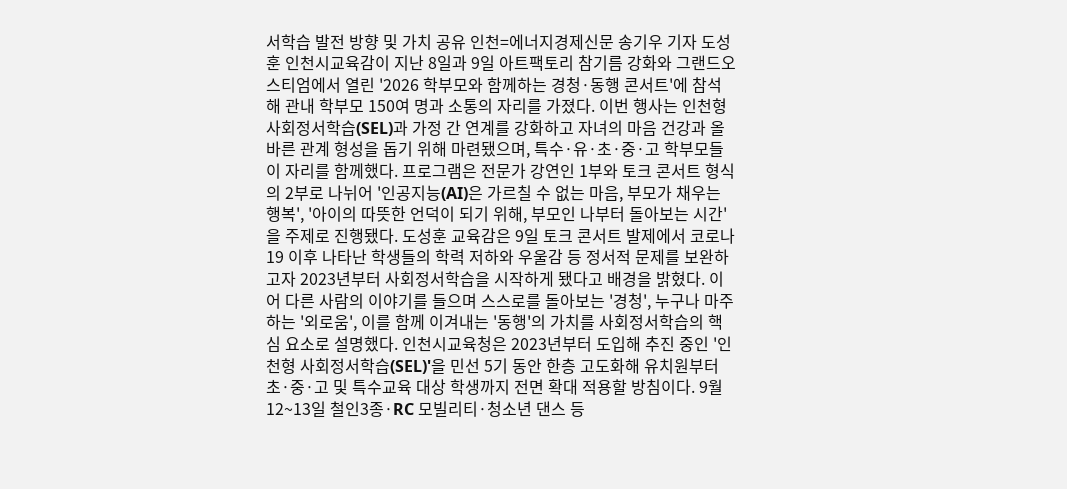서학습 발전 방향 및 가치 공유 인천=에너지경제신문 송기우 기자 도성훈 인천시교육감이 지난 8일과 9일 아트팩토리 참기름 강화와 그랜드오스티엄에서 열린 '2026 학부모와 함께하는 경청·동행 콘서트'에 참석해 관내 학부모 150여 명과 소통의 자리를 가졌다. 이번 행사는 인천형 사회정서학습(SEL)과 가정 간 연계를 강화하고 자녀의 마음 건강과 올바른 관계 형성을 돕기 위해 마련됐으며, 특수·유·초·중·고 학부모들이 자리를 함께했다. 프로그램은 전문가 강연인 1부와 토크 콘서트 형식의 2부로 나뉘어 '인공지능(AI)은 가르칠 수 없는 마음, 부모가 채우는 행복', '아이의 따뜻한 언덕이 되기 위해, 부모인 나부터 돌아보는 시간'을 주제로 진행됐다. 도성훈 교육감은 9일 토크 콘서트 발제에서 코로나19 이후 나타난 학생들의 학력 저하와 우울감 등 정서적 문제를 보완하고자 2023년부터 사회정서학습을 시작하게 됐다고 배경을 밝혔다. 이어 다른 사람의 이야기를 들으며 스스로를 돌아보는 '경청', 누구나 마주하는 '외로움', 이를 함께 이겨내는 '동행'의 가치를 사회정서학습의 핵심 요소로 설명했다. 인천시교육청은 2023년부터 도입해 추진 중인 '인천형 사회정서학습(SEL)'을 민선 5기 동안 한층 고도화해 유치원부터 초·중·고 및 특수교육 대상 학생까지 전면 확대 적용할 방침이다. 9월 12~13일 철인3종·RC 모빌리티·청소년 댄스 등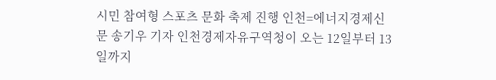시민 참여형 스포츠 문화 축제 진행 인천=에너지경제신문 송기우 기자 인천경제자유구역청이 오는 12일부터 13일까지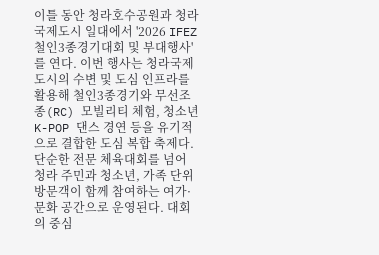이틀 동안 청라호수공원과 청라국제도시 일대에서 '2026 IFEZ 철인3종경기대회 및 부대행사'를 연다. 이번 행사는 청라국제도시의 수변 및 도심 인프라를 활용해 철인3종경기와 무선조종(RC) 모빌리티 체험, 청소년 K-POP 댄스 경연 등을 유기적으로 결합한 도심 복합 축제다. 단순한 전문 체육대회를 넘어 청라 주민과 청소년, 가족 단위 방문객이 함께 참여하는 여가·문화 공간으로 운영된다. 대회의 중심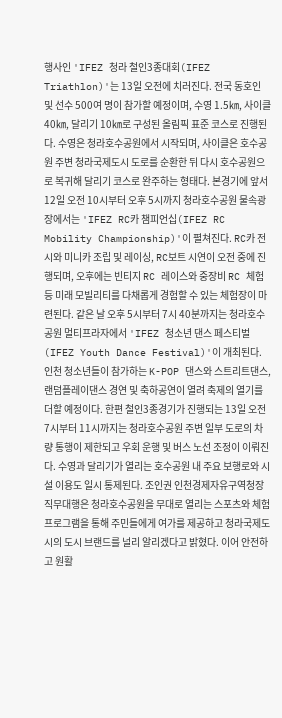행사인 'IFEZ 청라 철인3종대회(IFEZ Triathlon)'는 13일 오전에 치러진다. 전국 동호인 및 선수 500여 명이 참가할 예정이며, 수영 1.5㎞, 사이클 40㎞, 달리기 10㎞로 구성된 올림픽 표준 코스로 진행된다. 수영은 청라호수공원에서 시작되며, 사이클은 호수공원 주변 청라국제도시 도로를 순환한 뒤 다시 호수공원으로 복귀해 달리기 코스로 완주하는 형태다. 본경기에 앞서 12일 오전 10시부터 오후 5시까지 청라호수공원 물속광장에서는 'IFEZ RC카 챔피언십(IFEZ RC Mobility Championship)'이 펼쳐진다. RC카 전시와 미니카 조립 및 레이싱, RC보트 시연이 오전 중에 진행되며, 오후에는 빈티지 RC 레이스와 중장비 RC 체험 등 미래 모빌리티를 다채롭게 경험할 수 있는 체험장이 마련된다. 같은 날 오후 5시부터 7시 40분까지는 청라호수공원 멀티프라자에서 'IFEZ 청소년 댄스 페스티벌(IFEZ Youth Dance Festival)'이 개최된다. 인천 청소년들이 참가하는 K-POP 댄스와 스트리트댄스, 랜덤플레이댄스 경연 및 축하공연이 열려 축제의 열기를 더할 예정이다. 한편 철인3종경기가 진행되는 13일 오전 7시부터 11시까지는 청라호수공원 주변 일부 도로의 차량 통행이 제한되고 우회 운행 및 버스 노선 조정이 이뤄진다. 수영과 달리기가 열리는 호수공원 내 주요 보행로와 시설 이용도 일시 통제된다. 조인권 인천경제자유구역청장 직무대행은 청라호수공원을 무대로 열리는 스포츠와 체험 프로그램을 통해 주민들에게 여가를 제공하고 청라국제도시의 도시 브랜드를 널리 알리겠다고 밝혔다. 이어 안전하고 원활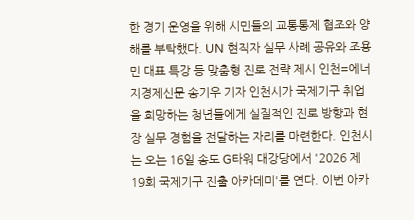한 경기 운영을 위해 시민들의 교통통제 협조와 양해를 부탁했다. UN 현직자 실무 사례 공유와 조용민 대표 특강 등 맞춤형 진로 전략 제시 인천=에너지경제신문 송기우 기자 인천시가 국제기구 취업을 희망하는 청년들에게 실질적인 진로 방향과 현장 실무 경험을 전달하는 자리를 마련한다. 인천시는 오는 16일 송도 G타워 대강당에서 '2026 제19회 국제기구 진출 아카데미'를 연다. 이번 아카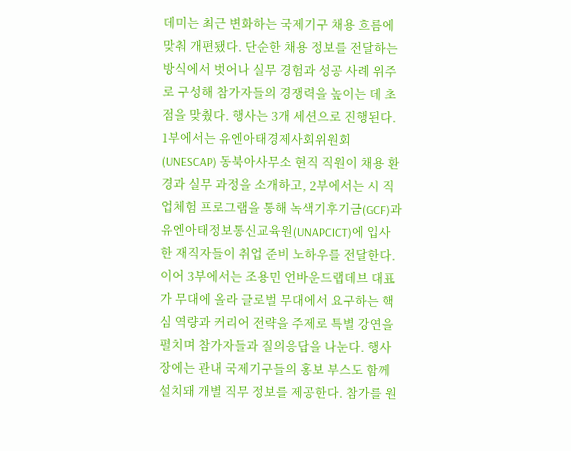데미는 최근 변화하는 국제기구 채용 흐름에 맞춰 개편됐다. 단순한 채용 정보를 전달하는 방식에서 벗어나 실무 경험과 성공 사례 위주로 구성해 참가자들의 경쟁력을 높이는 데 초점을 맞췄다. 행사는 3개 세션으로 진행된다. 1부에서는 유엔아태경제사회위원회(UNESCAP) 동북아사무소 현직 직원이 채용 환경과 실무 과정을 소개하고, 2부에서는 시 직업체험 프로그램을 통해 녹색기후기금(GCF)과 유엔아태정보통신교육원(UNAPCICT)에 입사한 재직자들이 취업 준비 노하우를 전달한다. 이어 3부에서는 조용민 언바운드랩데브 대표가 무대에 올라 글로벌 무대에서 요구하는 핵심 역량과 커리어 전략을 주제로 특별 강연을 펼치며 참가자들과 질의응답을 나눈다. 행사장에는 관내 국제기구들의 홍보 부스도 함께 설치돼 개별 직무 정보를 제공한다. 참가를 원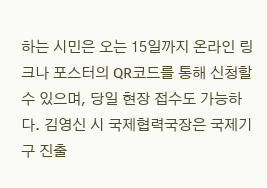하는 시민은 오는 15일까지 온라인 링크나 포스터의 QR코드를 통해 신청할 수 있으며, 당일 현장 접수도 가능하다. 김영신 시 국제협력국장은 국제기구 진출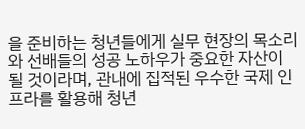을 준비하는 청년들에게 실무 현장의 목소리와 선배들의 성공 노하우가 중요한 자산이 될 것이라며, 관내에 집적된 우수한 국제 인프라를 활용해 청년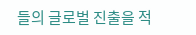들의 글로벌 진출을 적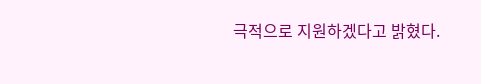극적으로 지원하겠다고 밝혔다.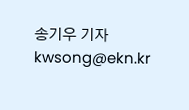송기우 기자 kwsong@ekn.kr